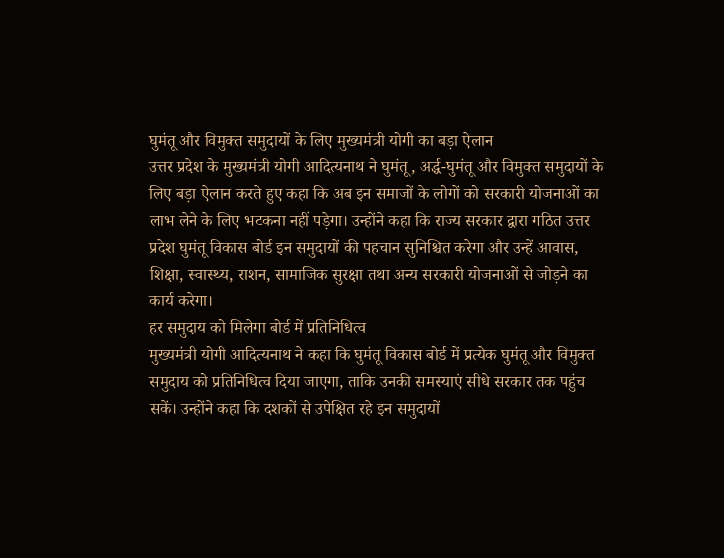घुमंतू और विमुक्त समुदायों के लिए मुख्यमंत्री योगी का बड़ा ऐलान
उत्तर प्रदेश के मुख्यमंत्री योगी आदित्यनाथ ने घुमंतू, अर्द्ध-घुमंतू और विमुक्त समुदायों के लिए बड़ा ऐलान करते हुए कहा कि अब इन समाजों के लोगों को सरकारी योजनाओं का लाभ लेने के लिए भटकना नहीं पड़ेगा। उन्होंने कहा कि राज्य सरकार द्वारा गठित उत्तर प्रदेश घुमंतू विकास बोर्ड इन समुदायों की पहचान सुनिश्चित करेगा और उन्हें आवास, शिक्षा, स्वास्थ्य, राशन, सामाजिक सुरक्षा तथा अन्य सरकारी योजनाओं से जोड़ने का कार्य करेगा।
हर समुदाय को मिलेगा बोर्ड में प्रतिनिधित्व
मुख्यमंत्री योगी आदित्यनाथ ने कहा कि घुमंतू विकास बोर्ड में प्रत्येक घुमंतू और विमुक्त समुदाय को प्रतिनिधित्व दिया जाएगा, ताकि उनकी समस्याएं सीधे सरकार तक पहुंच सकें। उन्होंने कहा कि दशकों से उपेक्षित रहे इन समुदायों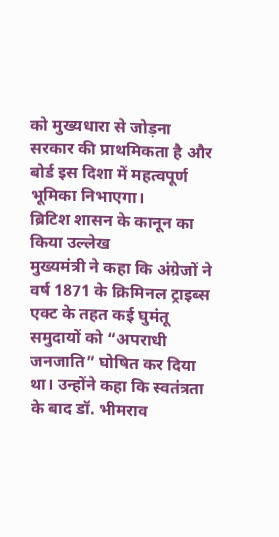को मुख्यधारा से जोड़ना सरकार की प्राथमिकता है और बोर्ड इस दिशा में महत्वपूर्ण भूमिका निभाएगा।
ब्रिटिश शासन के कानून का किया उल्लेख
मुख्यमंत्री ने कहा कि अंग्रेजों ने वर्ष 1871 के क्रिमिनल ट्राइब्स एक्ट के तहत कई घुमंतू समुदायों को “अपराधी जनजाति” घोषित कर दिया था। उन्होंने कहा कि स्वतंत्रता के बाद डॉ. भीमराव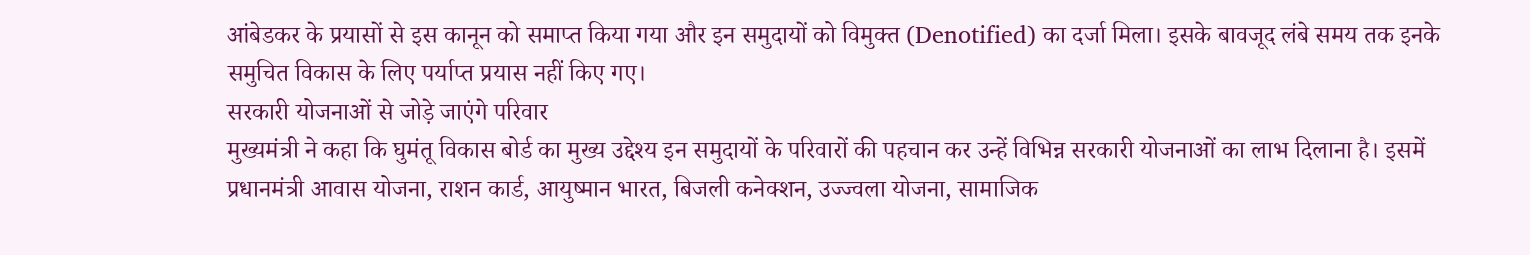आंबेडकर के प्रयासों से इस कानून को समाप्त किया गया और इन समुदायों को विमुक्त (Denotified) का दर्जा मिला। इसके बावजूद लंबे समय तक इनके समुचित विकास के लिए पर्याप्त प्रयास नहीं किए गए।
सरकारी योजनाओं से जोड़े जाएंगे परिवार
मुख्यमंत्री ने कहा कि घुमंतू विकास बोर्ड का मुख्य उद्देश्य इन समुदायों के परिवारों की पहचान कर उन्हें विभिन्न सरकारी योजनाओं का लाभ दिलाना है। इसमें प्रधानमंत्री आवास योजना, राशन कार्ड, आयुष्मान भारत, बिजली कनेक्शन, उज्ज्वला योजना, सामाजिक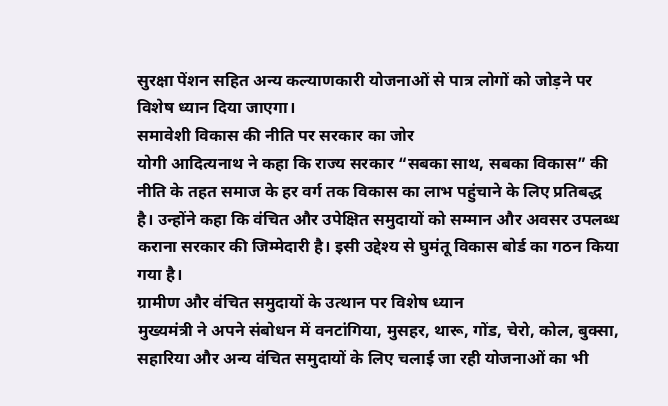सुरक्षा पेंशन सहित अन्य कल्याणकारी योजनाओं से पात्र लोगों को जोड़ने पर विशेष ध्यान दिया जाएगा।
समावेशी विकास की नीति पर सरकार का जोर
योगी आदित्यनाथ ने कहा कि राज्य सरकार “सबका साथ, सबका विकास” की नीति के तहत समाज के हर वर्ग तक विकास का लाभ पहुंचाने के लिए प्रतिबद्ध है। उन्होंने कहा कि वंचित और उपेक्षित समुदायों को सम्मान और अवसर उपलब्ध कराना सरकार की जिम्मेदारी है। इसी उद्देश्य से घुमंतू विकास बोर्ड का गठन किया गया है।
ग्रामीण और वंचित समुदायों के उत्थान पर विशेष ध्यान
मुख्यमंत्री ने अपने संबोधन में वनटांगिया, मुसहर, थारू, गोंड, चेरो, कोल, बुक्सा, सहारिया और अन्य वंचित समुदायों के लिए चलाई जा रही योजनाओं का भी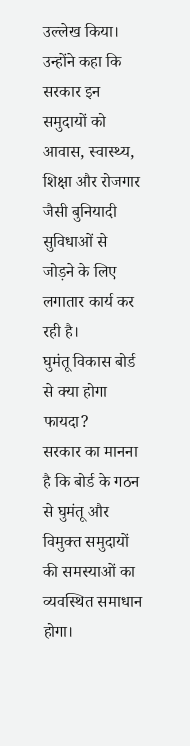उल्लेख किया। उन्होंने कहा कि सरकार इन समुदायों को आवास, स्वास्थ्य, शिक्षा और रोजगार जैसी बुनियादी सुविधाओं से जोड़ने के लिए लगातार कार्य कर रही है।
घुमंतू विकास बोर्ड से क्या होगा फायदा?
सरकार का मानना है कि बोर्ड के गठन से घुमंतू और विमुक्त समुदायों की समस्याओं का व्यवस्थित समाधान होगा।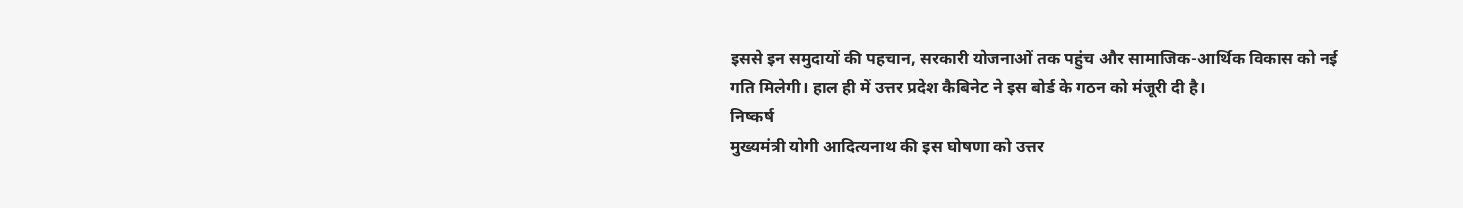इससे इन समुदायों की पहचान, सरकारी योजनाओं तक पहुंच और सामाजिक-आर्थिक विकास को नई गति मिलेगी। हाल ही में उत्तर प्रदेश कैबिनेट ने इस बोर्ड के गठन को मंजूरी दी है।
निष्कर्ष
मुख्यमंत्री योगी आदित्यनाथ की इस घोषणा को उत्तर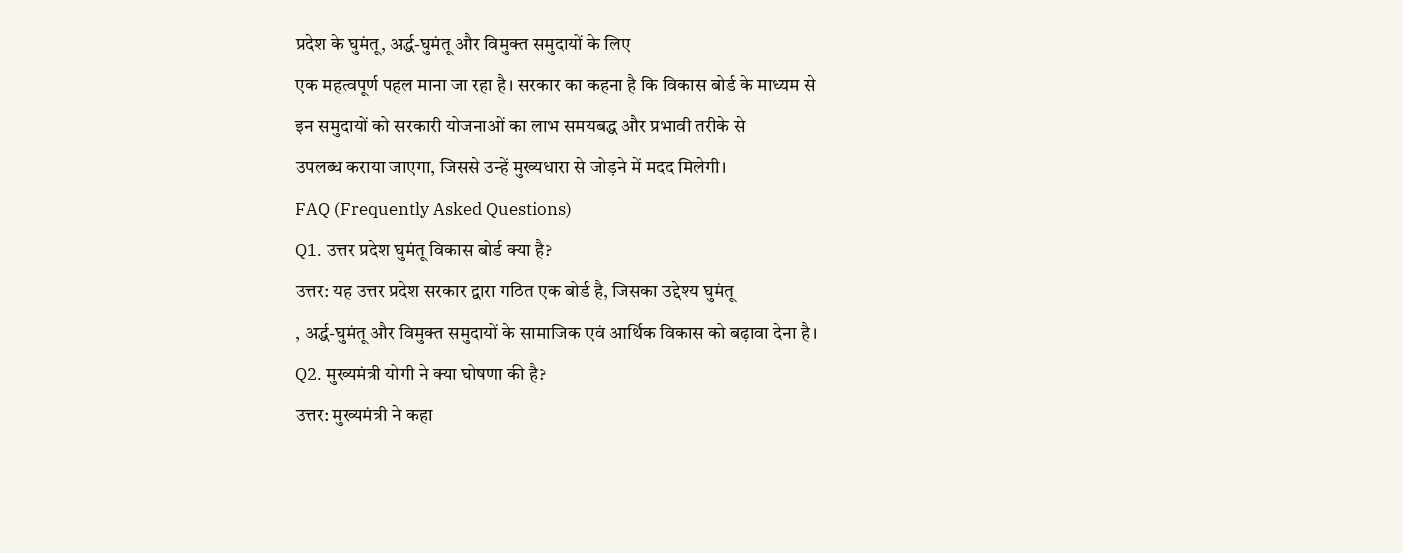प्रदेश के घुमंतू, अर्द्ध-घुमंतू और विमुक्त समुदायों के लिए
एक महत्वपूर्ण पहल माना जा रहा है। सरकार का कहना है कि विकास बोर्ड के माध्यम से
इन समुदायों को सरकारी योजनाओं का लाभ समयबद्ध और प्रभावी तरीके से
उपलब्ध कराया जाएगा, जिससे उन्हें मुख्यधारा से जोड़ने में मदद मिलेगी।
FAQ (Frequently Asked Questions)
Q1. उत्तर प्रदेश घुमंतू विकास बोर्ड क्या है?
उत्तर: यह उत्तर प्रदेश सरकार द्वारा गठित एक बोर्ड है, जिसका उद्देश्य घुमंतू
, अर्द्ध-घुमंतू और विमुक्त समुदायों के सामाजिक एवं आर्थिक विकास को बढ़ावा देना है।
Q2. मुख्यमंत्री योगी ने क्या घोषणा की है?
उत्तर: मुख्यमंत्री ने कहा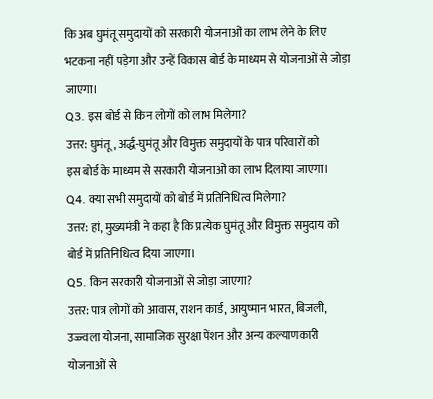कि अब घुमंतू समुदायों को सरकारी योजनाओं का लाभ लेने के लिए
भटकना नहीं पड़ेगा और उन्हें विकास बोर्ड के माध्यम से योजनाओं से जोड़ा जाएगा।
Q3. इस बोर्ड से किन लोगों को लाभ मिलेगा?
उत्तर: घुमंतू, अर्द्ध-घुमंतू और विमुक्त समुदायों के पात्र परिवारों को
इस बोर्ड के माध्यम से सरकारी योजनाओं का लाभ दिलाया जाएगा।
Q4. क्या सभी समुदायों को बोर्ड में प्रतिनिधित्व मिलेगा?
उत्तर: हां, मुख्यमंत्री ने कहा है कि प्रत्येक घुमंतू और विमुक्त समुदाय को बोर्ड में प्रतिनिधित्व दिया जाएगा।
Q5. किन सरकारी योजनाओं से जोड़ा जाएगा?
उत्तर: पात्र लोगों को आवास, राशन कार्ड, आयुष्मान भारत, बिजली,
उज्ज्वला योजना, सामाजिक सुरक्षा पेंशन और अन्य कल्याणकारी योजनाओं से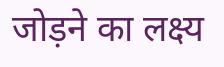जोड़ने का लक्ष्य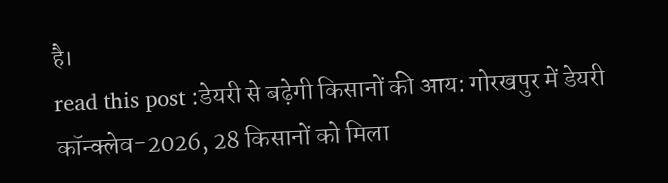है।
read this post :डेयरी से बढ़ेगी किसानों की आय: गोरखपुर में डेयरी कॉन्क्लेव-2026, 28 किसानों को मिला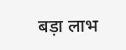बड़ा लाभ